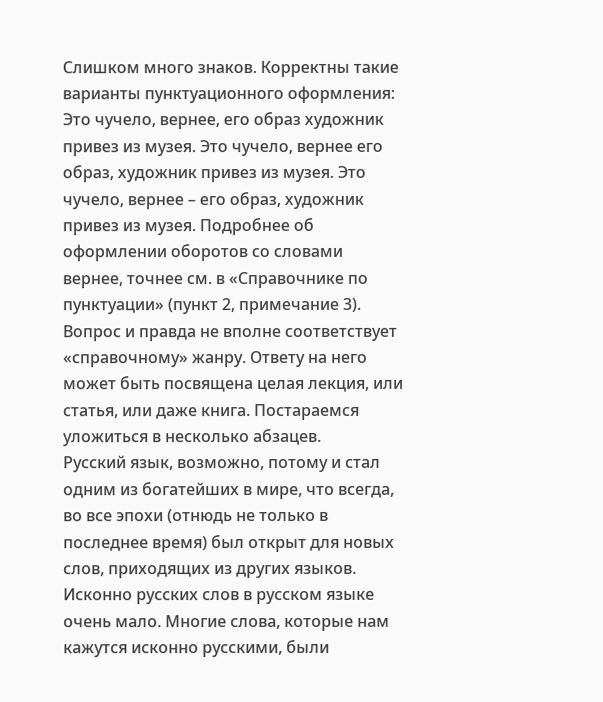Слишком много знаков. Корректны такие варианты пунктуационного оформления: Это чучело, вернее, его образ художник привез из музея. Это чучело, вернее его образ, художник привез из музея. Это чучело, вернее – его образ, художник привез из музея. Подробнее об оформлении оборотов со словами вернее, точнее см. в «Справочнике по пунктуации» (пункт 2, примечание 3).
Вопрос и правда не вполне соответствует «справочному» жанру. Ответу на него может быть посвящена целая лекция, или статья, или даже книга. Постараемся уложиться в несколько абзацев.
Русский язык, возможно, потому и стал одним из богатейших в мире, что всегда, во все эпохи (отнюдь не только в последнее время) был открыт для новых слов, приходящих из других языков. Исконно русских слов в русском языке очень мало. Многие слова, которые нам кажутся исконно русскими, были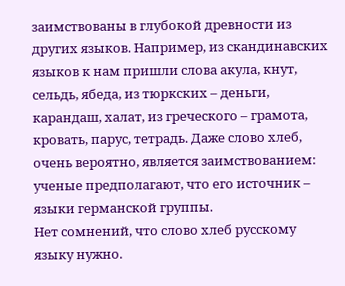заимствованы в глубокой древности из других языков. Например, из скандинавских языков к нам пришли слова акула, кнут, сельдь, ябеда, из тюркских – деньги, карандаш, халат, из греческого – грамота, кровать, парус, тетрадь. Даже слово хлеб, очень вероятно, является заимствованием: ученые предполагают, что его источник – языки германской группы.
Нет сомнений, что слово хлеб русскому языку нужно.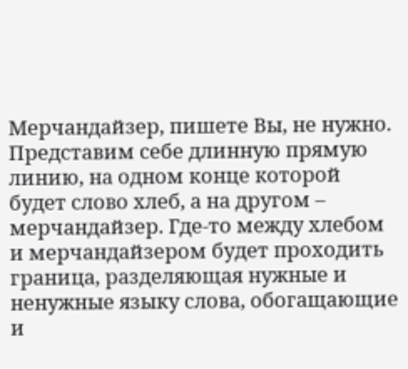Мерчандайзер, пишете Вы, не нужно. Представим себе длинную прямую линию, на одном конце которой будет слово хлеб, а на другом – мерчандайзер. Где-то между хлебом и мерчандайзером будет проходить граница, разделяющая нужные и ненужные языку слова, обогащающие и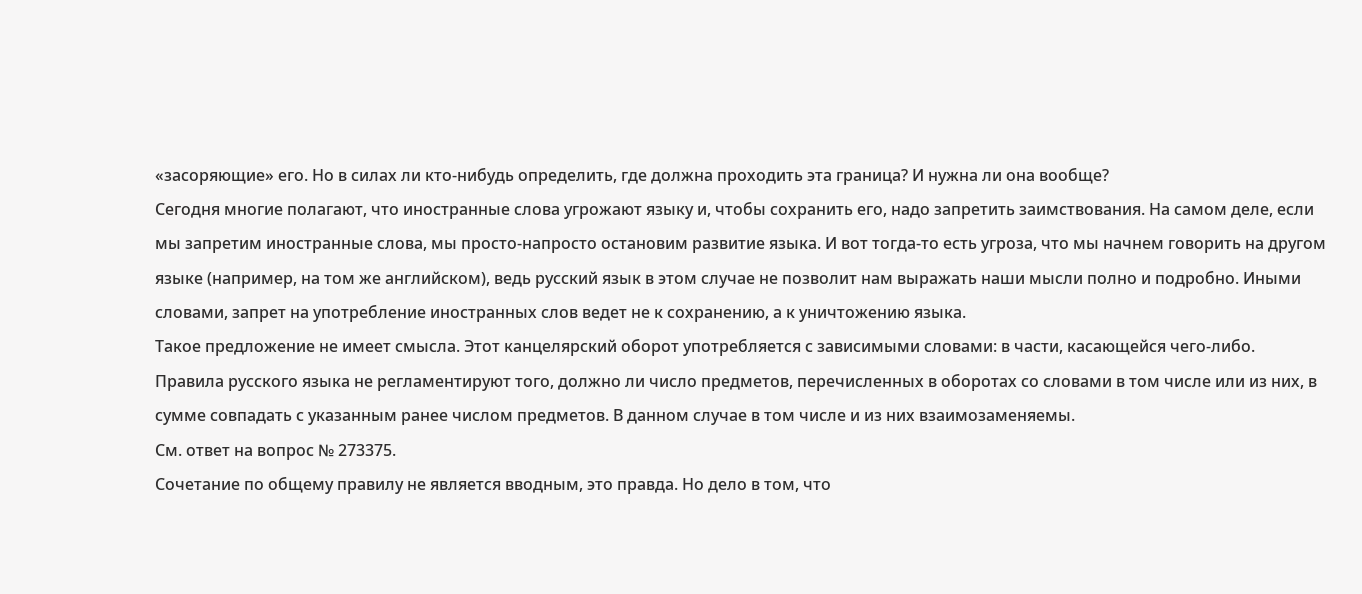«засоряющие» его. Но в силах ли кто-нибудь определить, где должна проходить эта граница? И нужна ли она вообще?
Сегодня многие полагают, что иностранные слова угрожают языку и, чтобы сохранить его, надо запретить заимствования. На самом деле, если мы запретим иностранные слова, мы просто-напросто остановим развитие языка. И вот тогда-то есть угроза, что мы начнем говорить на другом языке (например, на том же английском), ведь русский язык в этом случае не позволит нам выражать наши мысли полно и подробно. Иными словами, запрет на употребление иностранных слов ведет не к сохранению, а к уничтожению языка.
Такое предложение не имеет смысла. Этот канцелярский оборот употребляется с зависимыми словами: в части, касающейся чего-либо.
Правила русского языка не регламентируют того, должно ли число предметов, перечисленных в оборотах со словами в том числе или из них, в сумме совпадать с указанным ранее числом предметов. В данном случае в том числе и из них взаимозаменяемы.
См. ответ на вопрос № 273375.
Сочетание по общему правилу не является вводным, это правда. Но дело в том, что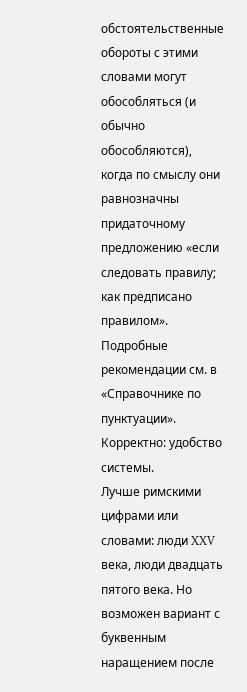обстоятельственные обороты с этими словами могут обособляться (и обычно обособляются), когда по смыслу они равнозначны придаточному предложению «если следовать правилу; как предписано правилом». Подробные рекомендации см. в «Справочнике по пунктуации».
Корректно: удобство системы.
Лучше римскими цифрами или словами: люди XXV века, люди двадцать пятого века. Но возможен вариант с буквенным наращением после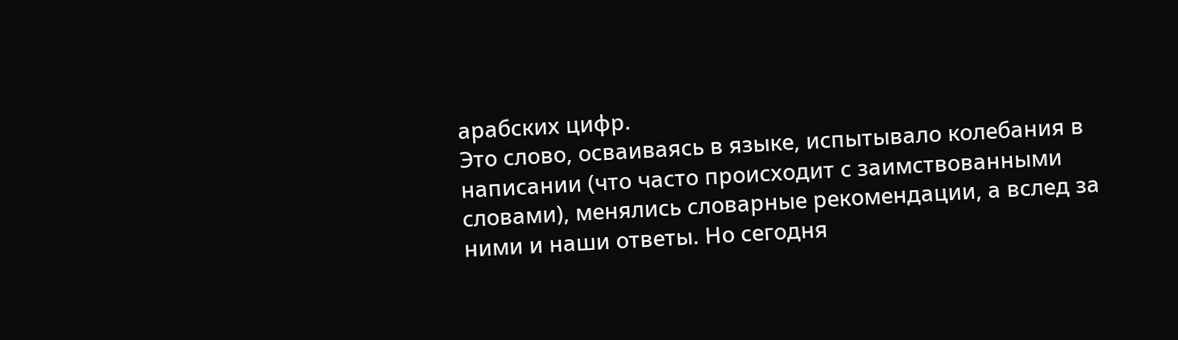арабских цифр.
Это слово, осваиваясь в языке, испытывало колебания в написании (что часто происходит с заимствованными словами), менялись словарные рекомендации, а вслед за ними и наши ответы. Но сегодня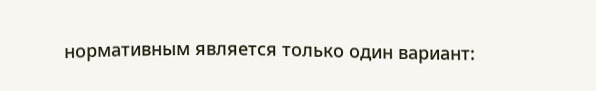нормативным является только один вариант: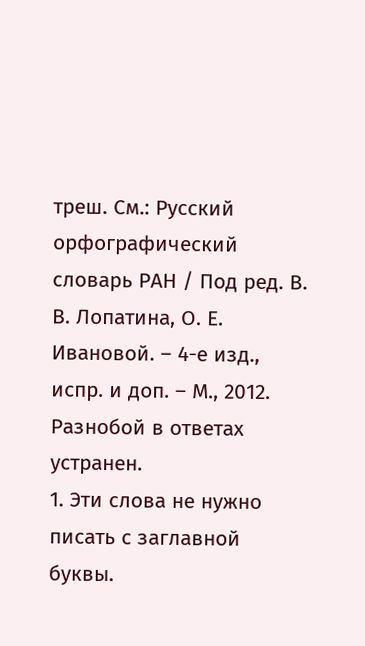треш. См.: Русский орфографический словарь РАН / Под ред. В. В. Лопатина, О. Е. Ивановой. – 4-е изд., испр. и доп. – М., 2012. Разнобой в ответах устранен.
1. Эти слова не нужно писать с заглавной буквы.